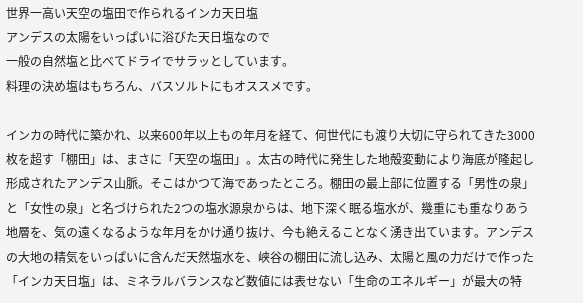世界一高い天空の塩田で作られるインカ天日塩
アンデスの太陽をいっぱいに浴びた天日塩なので
一般の自然塩と比べてドライでサラッとしています。
料理の決め塩はもちろん、バスソルトにもオススメです。

インカの時代に築かれ、以来600年以上もの年月を経て、何世代にも渡り大切に守られてきた3000枚を超す「棚田」は、まさに「天空の塩田」。太古の時代に発生した地殻変動により海底が隆起し形成されたアンデス山脈。そこはかつて海であったところ。棚田の最上部に位置する「男性の泉」と「女性の泉」と名づけられた2つの塩水源泉からは、地下深く眠る塩水が、幾重にも重なりあう地層を、気の遠くなるような年月をかけ通り抜け、今も絶えることなく湧き出ています。アンデスの大地の精気をいっぱいに含んだ天然塩水を、峡谷の棚田に流し込み、太陽と風の力だけで作った「インカ天日塩」は、ミネラルバランスなど数値には表せない「生命のエネルギー」が最大の特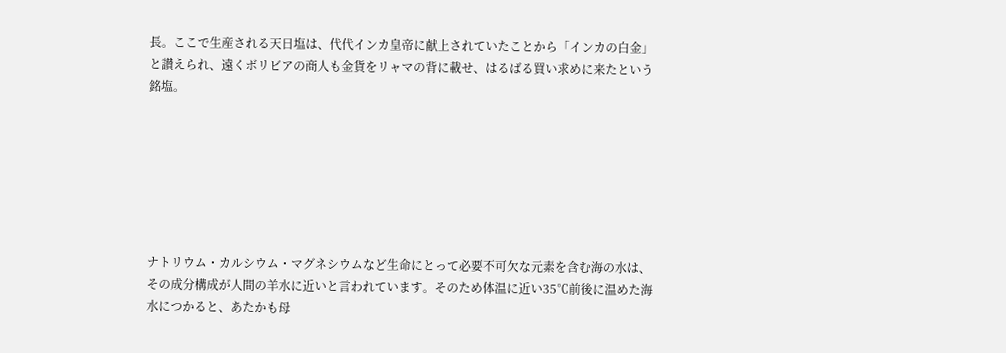長。ここで生産される天日塩は、代代インカ皇帝に献上されていたことから「インカの白金」と讃えられ、遠くボリビアの商人も金貨をリャマの背に載せ、はるばる買い求めに来たという銘塩。







ナトリウム・カルシウム・マグネシウムなど生命にとって必要不可欠な元素を含む海の水は、その成分構成が人間の羊水に近いと言われています。そのため体温に近い35℃前後に温めた海水につかると、あたかも母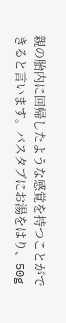親の胎内に回帰したような感覚を持つことができると言います。バスタブにお湯をはり、50g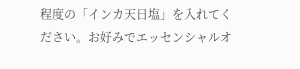程度の「インカ天日塩」を入れてください。お好みでエッセンシャルオ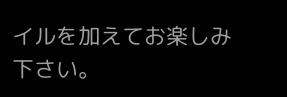イルを加えてお楽しみ下さい。